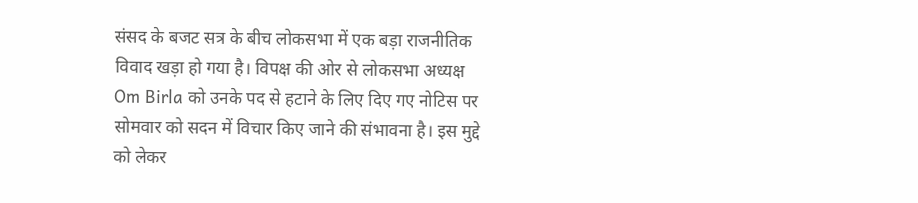संसद के बजट सत्र के बीच लोकसभा में एक बड़ा राजनीतिक विवाद खड़ा हो गया है। विपक्ष की ओर से लोकसभा अध्यक्ष Om Birla को उनके पद से हटाने के लिए दिए गए नोटिस पर सोमवार को सदन में विचार किए जाने की संभावना है। इस मुद्दे को लेकर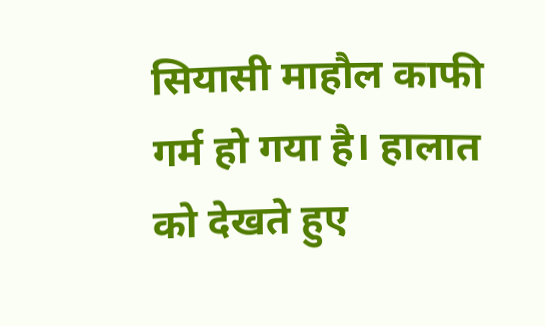सियासी माहौल काफी गर्म हो गया है। हालात को देखते हुए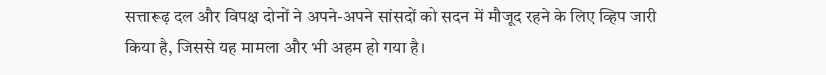सत्तारूढ़ दल और विपक्ष दोनों ने अपने-अपने सांसदों को सदन में मौजूद रहने के लिए व्हिप जारी किया है, जिससे यह मामला और भी अहम हो गया है।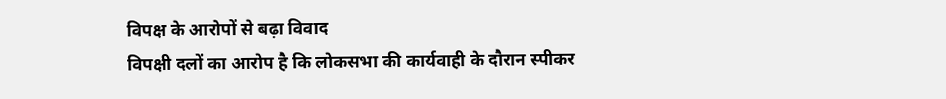विपक्ष के आरोपों से बढ़ा विवाद
विपक्षी दलों का आरोप है कि लोकसभा की कार्यवाही के दौरान स्पीकर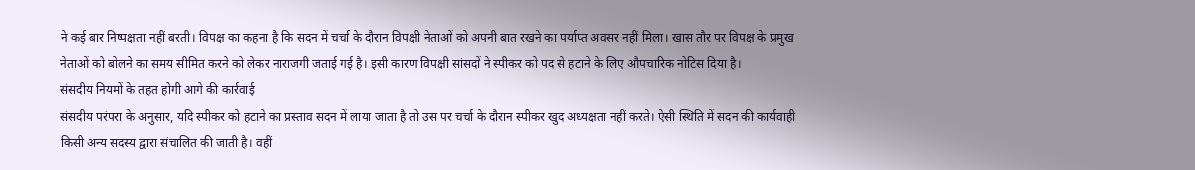ने कई बार निष्पक्षता नहीं बरती। विपक्ष का कहना है कि सदन में चर्चा के दौरान विपक्षी नेताओं को अपनी बात रखने का पर्याप्त अवसर नहीं मिला। खास तौर पर विपक्ष के प्रमुख नेताओं को बोलने का समय सीमित करने को लेकर नाराजगी जताई गई है। इसी कारण विपक्षी सांसदों ने स्पीकर को पद से हटाने के लिए औपचारिक नोटिस दिया है।
संसदीय नियमों के तहत होगी आगे की कार्रवाई
संसदीय परंपरा के अनुसार, यदि स्पीकर को हटाने का प्रस्ताव सदन में लाया जाता है तो उस पर चर्चा के दौरान स्पीकर खुद अध्यक्षता नहीं करते। ऐसी स्थिति में सदन की कार्यवाही किसी अन्य सदस्य द्वारा संचालित की जाती है। वहीं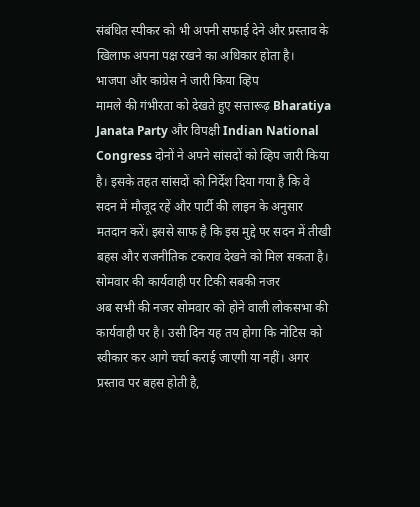संबंधित स्पीकर को भी अपनी सफाई देने और प्रस्ताव के खिलाफ अपना पक्ष रखने का अधिकार होता है।
भाजपा और कांग्रेस ने जारी किया व्हिप
मामले की गंभीरता को देखते हुए सत्तारूढ़ Bharatiya Janata Party और विपक्षी Indian National Congress दोनों ने अपने सांसदों को व्हिप जारी किया है। इसके तहत सांसदों को निर्देश दिया गया है कि वे सदन में मौजूद रहें और पार्टी की लाइन के अनुसार मतदान करें। इससे साफ है कि इस मुद्दे पर सदन में तीखी बहस और राजनीतिक टकराव देखने को मिल सकता है।
सोमवार की कार्यवाही पर टिकी सबकी नजर
अब सभी की नजर सोमवार को होने वाली लोकसभा की कार्यवाही पर है। उसी दिन यह तय होगा कि नोटिस को स्वीकार कर आगे चर्चा कराई जाएगी या नहीं। अगर प्रस्ताव पर बहस होती है,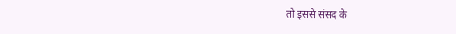तो इससे संसद के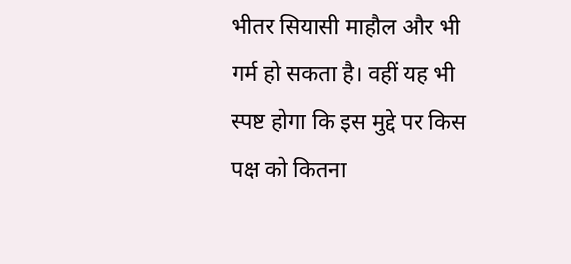भीतर सियासी माहौल और भी गर्म हो सकता है। वहीं यह भी स्पष्ट होगा कि इस मुद्दे पर किस पक्ष को कितना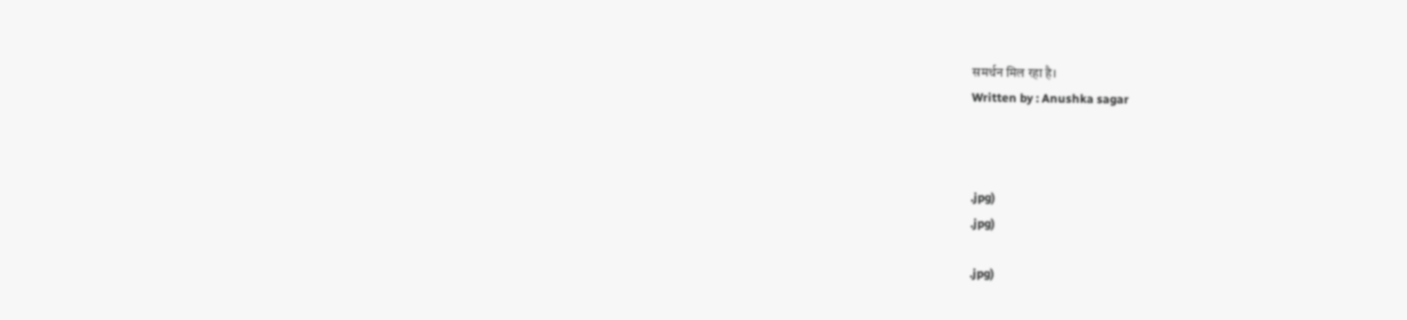समर्थन मिल रहा है।
Written by : Anushka sagar



.jpg)
.jpg)

.jpg)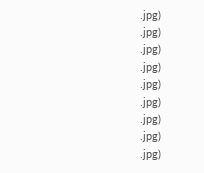.jpg)
.jpg)
.jpg)
.jpg)
.jpg)
.jpg)
.jpg)
.jpg)
.jpg)